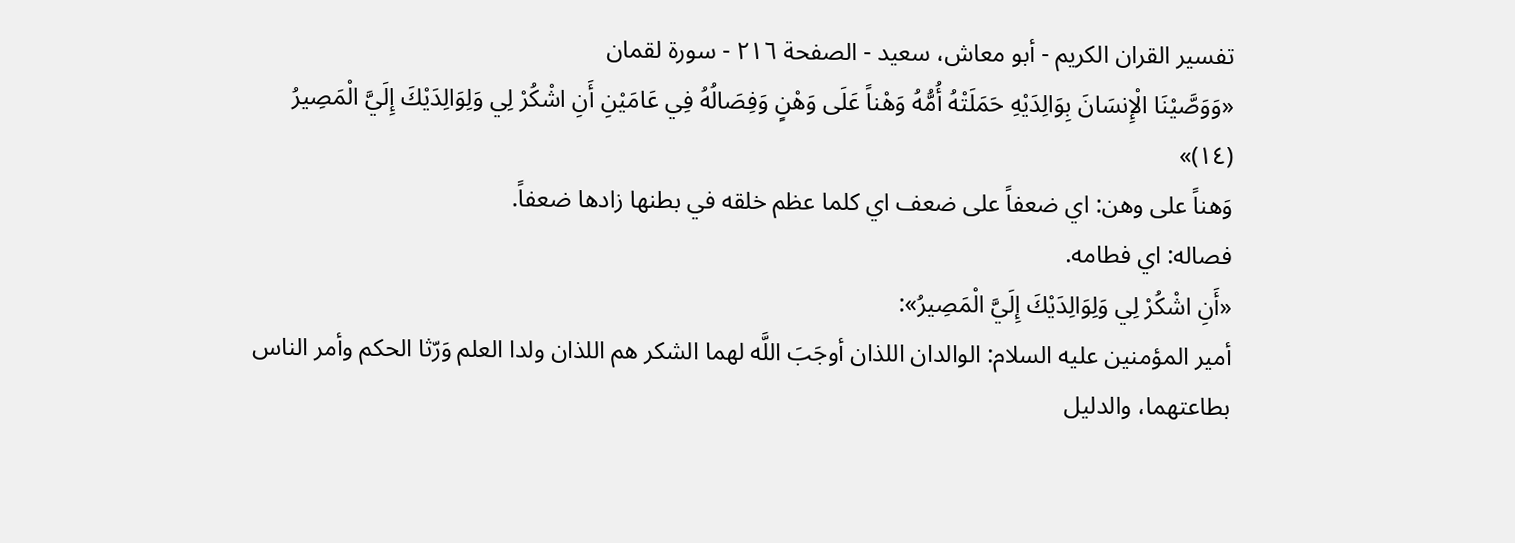تفسير القران الكريم - أبو معاش، سعيد - الصفحة ٢١٦ - سورة لقمان
«وَوَصَّيْنَا الْإِنسَانَ بِوَالِدَيْهِ حَمَلَتْهُ أُمُّهُ وَهْناً عَلَى وَهْنٍ وَفِصَالُهُ فِي عَامَيْنِ أَنِ اشْكُرْ لِي وَلِوَالِدَيْكَ إِلَيَّ الْمَصِيرُ (١٤)»
وَهناً على وهن: اي ضعفاً على ضعف اي كلما عظم خلقه في بطنها زادها ضعفاً.
فصاله: اي فطامه.
«أَنِ اشْكُرْ لِي وَلِوَالِدَيْكَ إِلَيَّ الْمَصِيرُ»:
أمير المؤمنين عليه السلام: الوالدان اللذان أوجَبَ اللَّه لهما الشكر هم اللذان ولدا العلم وَرّثا الحكم وأمر الناس بطاعتهما، والدليل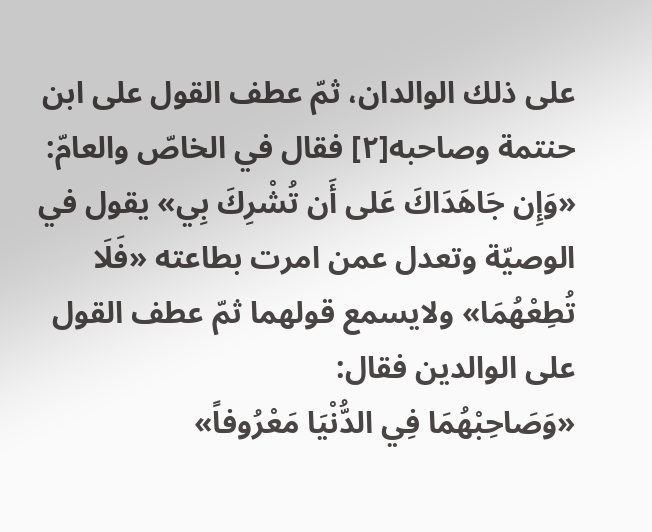على ذلك الوالدان، ثمّ عطف القول على ابن حنتمة وصاحبه[٢] فقال في الخاصّ والعامّ: «وَإِن جَاهَدَاكَ عَلى أَن تُشْرِكَ بِي» يقول في الوصيّة وتعدل عمن امرت بطاعته «فَلَا تُطِعْهُمَا» ولايسمع قولهما ثمّ عطف القول على الوالدين فقال:
«وَصَاحِبْهُمَا فِي الدُّنْيَا مَعْرُوفاً»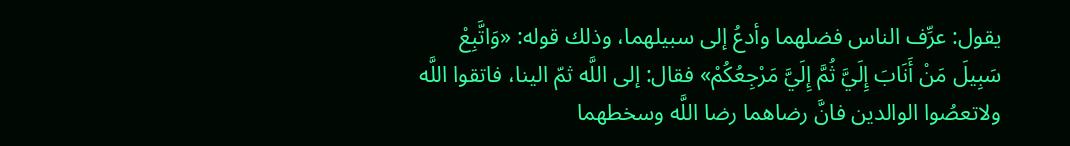يقول: عرِّف الناس فضلهما وأدعُ إلى سبيلهما، وذلك قوله: «وَاتَّبِعْ سَبِيلَ مَنْ أَنَابَ إِلَيَّ ثُمَّ إِلَيَّ مَرْجِعُكُمْ» فقال: إلى اللَّه ثمّ الينا، فاتقوا اللَّه ولاتعصُوا الوالدين فانَّ رضاهما رضا اللَّه وسخطهما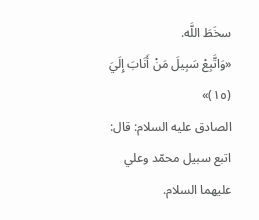سخَطَ اللَّه.
«وَاتَّبِعْ سَبِيلَ مَنْ أَنَابَ إِلَيَ (١٥)»
الصادق عليه السلام: قال: اتبع سبيل محمّد وعلي عليهما السلام.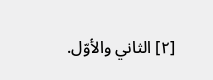[٢] الثاني والأوّل.